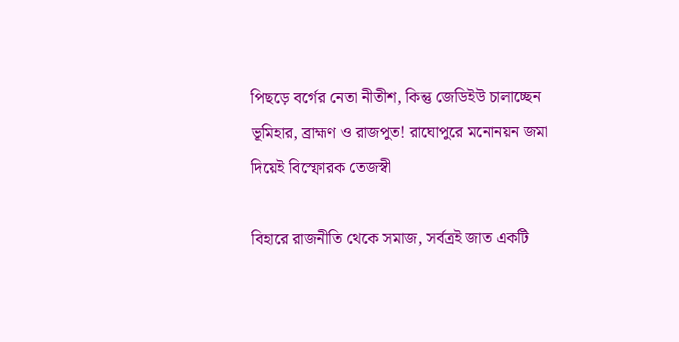পিছড়ে বর্গের নেতা নীতীশ, কিন্তু জেডিইউ চালাচ্ছেন ভূমিহার, ব্রাহ্মণ ও রাজপুত! রাঘোপুরে মনোনয়ন জমা দিয়েই বিস্ফোরক তেজস্বী

বিহারে রাজনীতি থেকে সমাজ, সর্বত্রই জাত একটি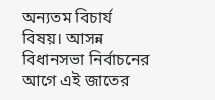অন্যতম বিচার্য বিষয়। আসন্ন বিধানসভা নির্বাচনের আগে এই জাতের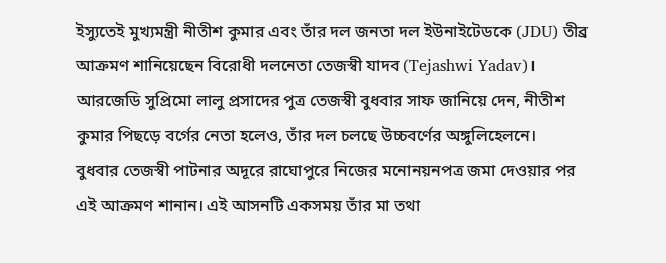ইস্যুতেই মুখ্যমন্ত্রী নীতীশ কুমার এবং তাঁর দল জনতা দল ইউনাইটেডকে (JDU) তীব্র আক্রমণ শানিয়েছেন বিরোধী দলনেতা তেজস্বী যাদব (Tejashwi Yadav)। আরজেডি সুপ্রিমো লালু প্রসাদের পুত্র তেজস্বী বুধবার সাফ জানিয়ে দেন, নীতীশ কুমার পিছড়ে বর্গের নেতা হলেও, তাঁর দল চলছে উচ্চবর্ণের অঙ্গুলিহেলনে।
বুধবার তেজস্বী পাটনার অদূরে রাঘোপুরে নিজের মনোনয়নপত্র জমা দেওয়ার পর এই আক্রমণ শানান। এই আসনটি একসময় তাঁর মা তথা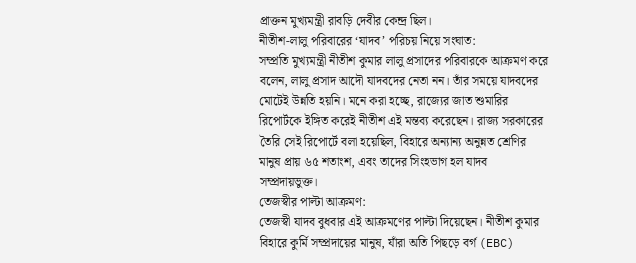প্রাক্তন মুখ্যমন্ত্রী রাবড়ি দেবীর কেন্দ্র ছিল।
নীতীশ-লালু পরিবারের ‘যাদব’ পরিচয় নিয়ে সংঘাত:
সম্প্রতি মুখ্যমন্ত্রী নীতীশ কুমার লালু প্রসাদের পরিবারকে আক্রমণ করে বলেন, লালু প্রসাদ আদৌ যাদবদের নেতা নন। তাঁর সময়ে যাদবদের মোটেই উন্নতি হয়নি। মনে করা হচ্ছে, রাজ্যের জাত শুমারির রিপোর্টকে ইঙ্গিত করেই নীতীশ এই মন্তব্য করেছেন। রাজ্য সরকারের তৈরি সেই রিপোর্টে বলা হয়েছিল, বিহারে অন্যান্য অনুন্নত শ্রেণির মানুষ প্রায় ৬৫ শতাংশ, এবং তাদের সিংহভাগ হল যাদব সম্প্রদায়ভুক্ত।
তেজস্বীর পাল্টা আক্রমণ:
তেজস্বী যাদব বুধবার এই আক্রমণের পাল্টা দিয়েছেন। নীতীশ কুমার বিহারে কুর্মি সম্প্রদায়ের মানুষ, যাঁরা অতি পিছড়ে বর্গ (EBC)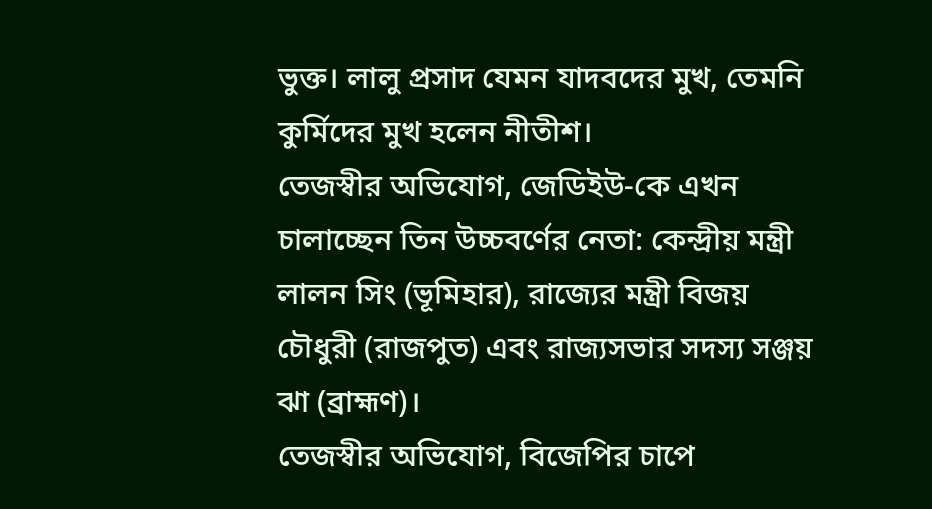ভুক্ত। লালু প্রসাদ যেমন যাদবদের মুখ, তেমনি কুর্মিদের মুখ হলেন নীতীশ।
তেজস্বীর অভিযোগ, জেডিইউ-কে এখন চালাচ্ছেন তিন উচ্চবর্ণের নেতা: কেন্দ্রীয় মন্ত্রী লালন সিং (ভূমিহার), রাজ্যের মন্ত্রী বিজয় চৌধুরী (রাজপুত) এবং রাজ্যসভার সদস্য সঞ্জয় ঝা (ব্রাহ্মণ)।
তেজস্বীর অভিযোগ, বিজেপির চাপে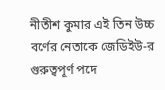নীতীশ কুমার এই তিন উচ্চ বর্ণের নেতাকে জেডিইউ-র গুরুত্বপূর্ণ পদে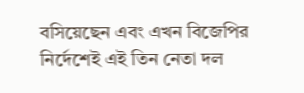বসিয়েছেন এবং এখন বিজেপির নির্দেশেই এই তিন নেতা দল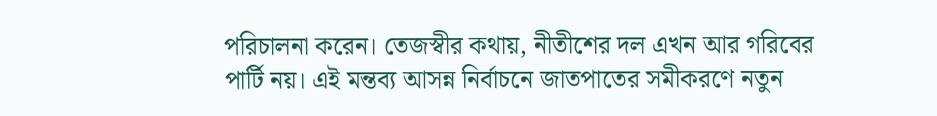পরিচালনা করেন। তেজস্বীর কথায়, নীতীশের দল এখন আর গরিবের পার্টি নয়। এই মন্তব্য আসন্ন নির্বাচনে জাতপাতের সমীকরণে নতুন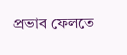প্রভাব ফেলতে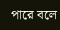পারে বলে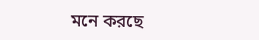মনে করছে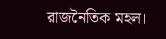রাজনৈতিক মহল।